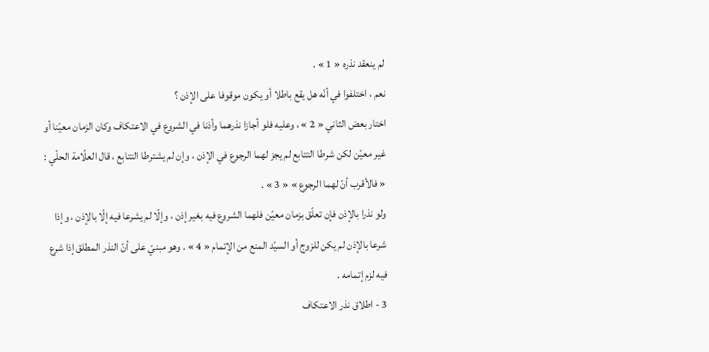لم ينعقد نذره « 1 » .
نعم ، اختلفوا في أنّه هل يقع باطلا أو يكون موقوفا على الإذن ؟
اختار بعض الثاني « 2 » ، وعليه فلو أجازا نذرهما وأذنا في الشروع في الاعتكاف وكان الزمان معيّنا أو غير معيّن لكن شرطا التتابع لم يجز لهما الرجوع في الإذن ، وإن لم يشترطا التتابع ، قال العلّامة الحلّي :
« فالأقرب أنّ لهما الرجوع » « 3 » .
ولو نذرا بالإذن فإن تعلّق بزمان معيّن فلهما الشروع فيه بغير إذن ، وإلّا لم يشرعا فيه إلّا بالإذن ، وإذا شرعا بالإذن لم يكن للزوج أو السيّد المنع من الإتمام « 4 » . وهو مبنيّ على أنّ النذر المطلق إذا شرع فيه لزم إتمامه .
3 - اطلاق نذر الاعتكاف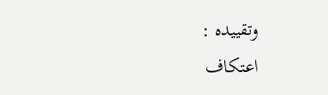وتقييده :
اعتكاف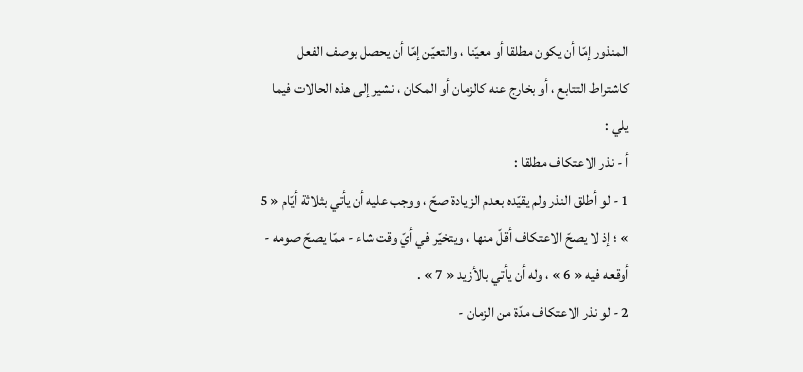المنذور إمّا أن يكون مطلقا أو معيّنا ، والتعيّن إمّا أن يحصل بوصف الفعل كاشتراط التتابع ، أو بخارج عنه كالزمان أو المكان ، نشير إلى هذه الحالات فيما يلي :
أ - نذر الاعتكاف مطلقا :
1 - لو أطلق النذر ولم يقيّده بعدم الزيادة صحّ ، ووجب عليه أن يأتي بثلاثة أيّام « 5 » ؛ إذ لا يصحّ الاعتكاف أقلّ منها ، ويتخيّر في أيّ وقت شاء - ممّا يصحّ صومه - أوقعه فيه « 6 » ، وله أن يأتي بالأزيد « 7 » .
2 - لو نذر الاعتكاف مدّة من الزمان -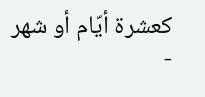كعشرة أيّام أو شهر -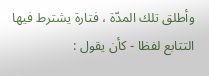وأطلق تلك المدّة ، فتارة يشترط فيها التتابع لفظا - كأن يقول :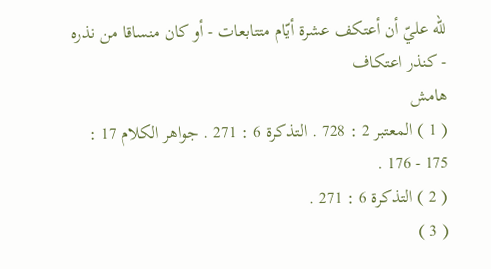للّه عليّ أن أعتكف عشرة أيّام متتابعات - أو كان منساقا من نذره - كنذر اعتكاف
هامش
( 1 ) المعتبر 2 : 728 . التذكرة 6 : 271 . جواهر الكلام 17 :
175 - 176 .
( 2 ) التذكرة 6 : 271 .
( 3 )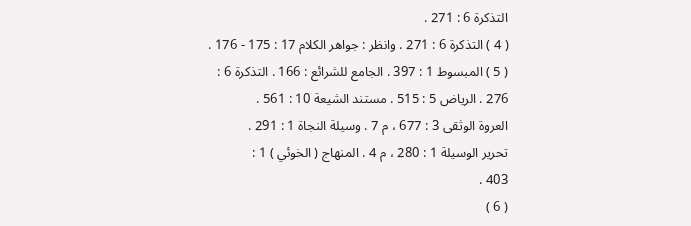التذكرة 6 : 271 .
( 4 ) التذكرة 6 : 271 . وانظر : جواهر الكلام 17 : 175 - 176 .
( 5 ) المبسوط 1 : 397 . الجامع للشرائع : 166 . التذكرة 6 :
276 . الرياض 5 : 515 . مستند الشيعة 10 : 561 .
العروة الوثقى 3 : 677 ، م 7 . وسيلة النجاة 1 : 291 .
تحرير الوسيلة 1 : 280 ، م 4 . المنهاج ( الخوئي ) 1 :
403 .
( 6 )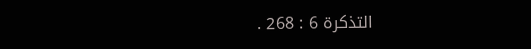التذكرة 6 : 268 .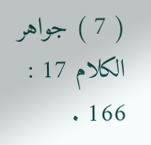( 7 ) جواهر الكلام 17 : 166 .